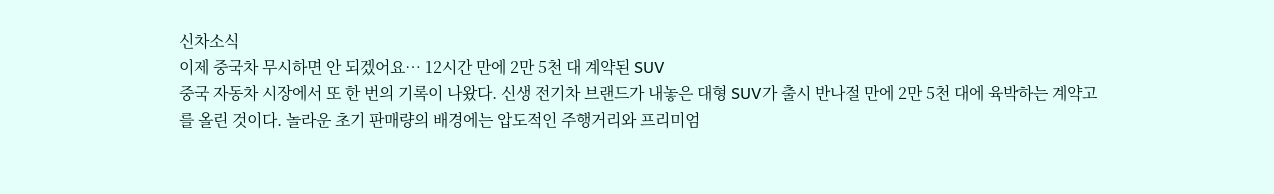신차소식
이제 중국차 무시하면 안 되겠어요… 12시간 만에 2만 5천 대 계약된 SUV
중국 자동차 시장에서 또 한 번의 기록이 나왔다. 신생 전기차 브랜드가 내놓은 대형 SUV가 출시 반나절 만에 2만 5천 대에 육박하는 계약고를 올린 것이다. 놀라운 초기 판매량의 배경에는 압도적인 주행거리와 프리미엄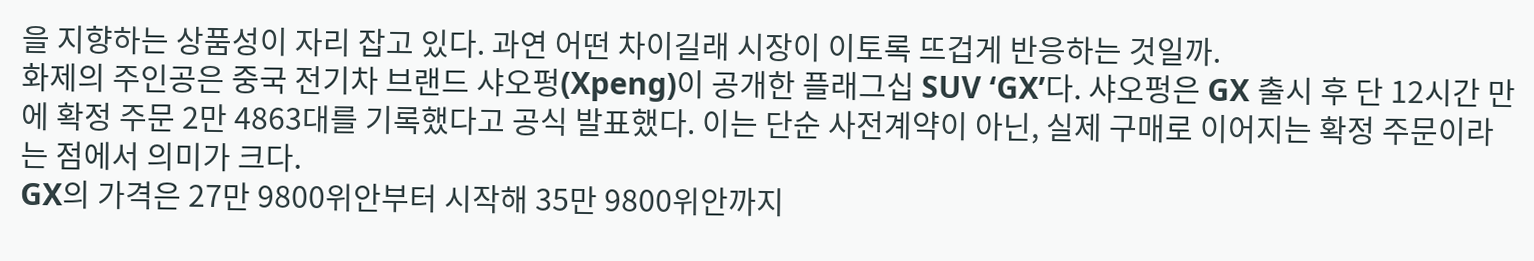을 지향하는 상품성이 자리 잡고 있다. 과연 어떤 차이길래 시장이 이토록 뜨겁게 반응하는 것일까.
화제의 주인공은 중국 전기차 브랜드 샤오펑(Xpeng)이 공개한 플래그십 SUV ‘GX’다. 샤오펑은 GX 출시 후 단 12시간 만에 확정 주문 2만 4863대를 기록했다고 공식 발표했다. 이는 단순 사전계약이 아닌, 실제 구매로 이어지는 확정 주문이라는 점에서 의미가 크다.
GX의 가격은 27만 9800위안부터 시작해 35만 9800위안까지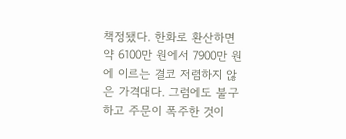책정됐다. 한화로 환산하면 약 6100만 원에서 7900만 원에 이르는 결코 저렴하지 않은 가격대다. 그럼에도 불구하고 주문이 폭주한 것이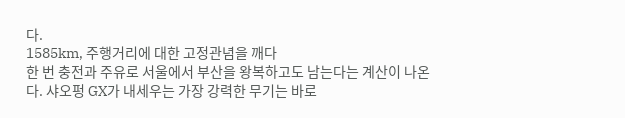다.
1585km, 주행거리에 대한 고정관념을 깨다
한 번 충전과 주유로 서울에서 부산을 왕복하고도 남는다는 계산이 나온다. 샤오펑 GX가 내세우는 가장 강력한 무기는 바로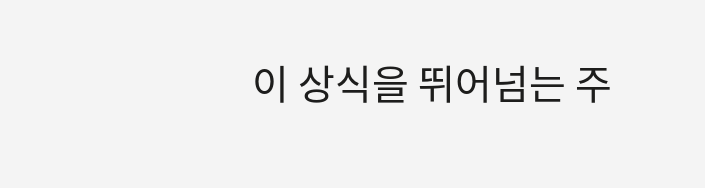이 상식을 뛰어넘는 주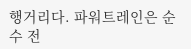행거리다. 파워트레인은 순수 전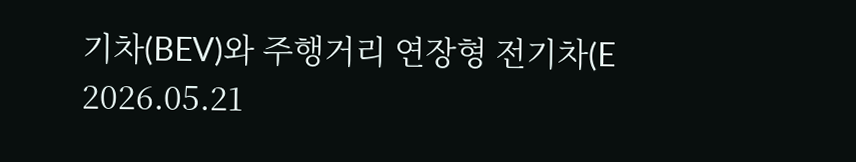기차(BEV)와 주행거리 연장형 전기차(E
2026.05.21